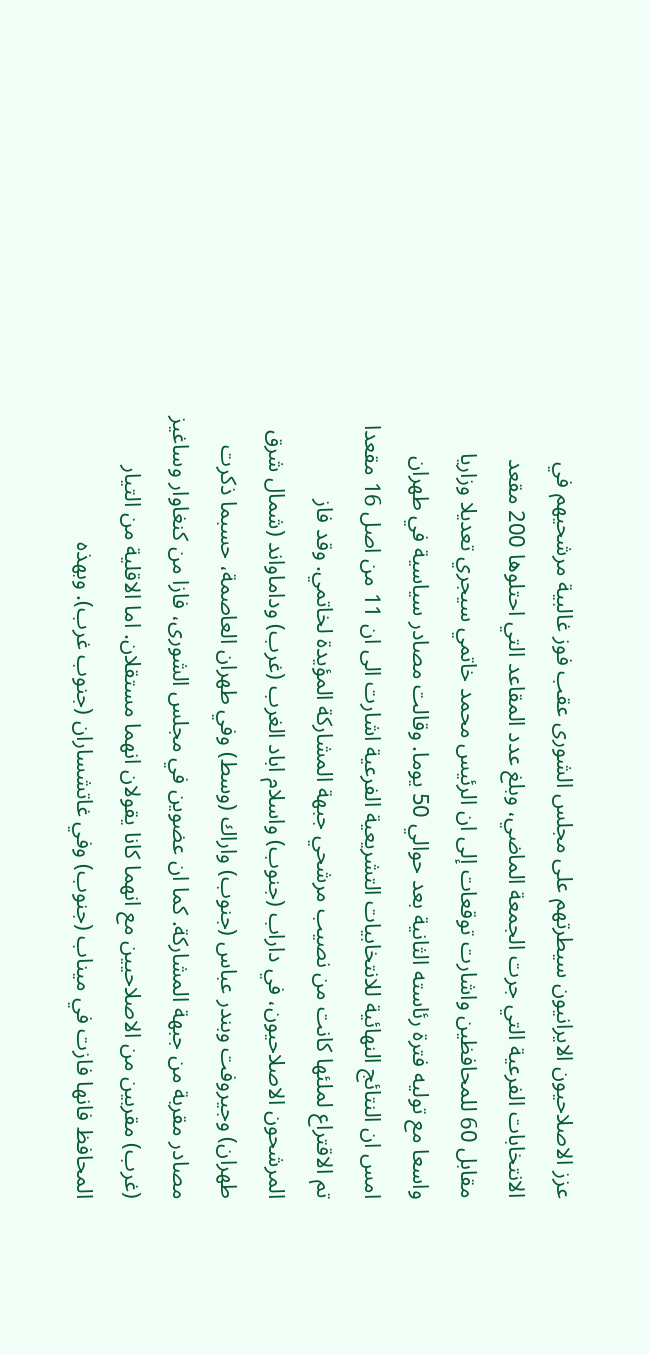عزز الاصلاحيون الايرانيون سيطرتهم على مجلس الشورى عقب فوز غالبية مرشحيهم في الانتخابات الفرعية التي جرت الجمعة الماضي، وبلغ عدد المقاعد التي احتلوها 200 مقعد مقابل 60 للمحافظين واشارت توقعات إلى ان الرئيس محمد خاتمي سيجري تعديلا وزاريا واسعا مع توليه فترة رئاسته الثانية بعد حوالي 50 يوما. وقالت مصادر سياسية في طهران امس ان النتائج النهائية للانتخابيات التشريعية الفرعية اشارت الى ان 11 من اصل 16 مقعدا تم الاقتراع لملئها كانت من نصيب مرشحي جبهة المشاركة المؤيدة لخاتمي. وقد فاز المرشحون الاصلاحيون، في داراب (جنوب) واسلام اباد الغرب (غرب) وداماواند (شمال شرق طهران) وجيروفت وبندر عباس (جنوب) واراك (وسط) وفي طهران العاصمة، حسبما ذكرت مصادر مقربة من جبهة المشاركة. كما ان عضوين في مجلس الشورى، فازا من كنغاوار وساغيز (غرب) مقربين من الاصلاحيين مع انهما كانا يقولان انهما مستقلان. اما الاقلية من التيار المحافظ فانها فازت في ميناب (جنوب) وفي غاتشساران (جنوب غرب). وبهذه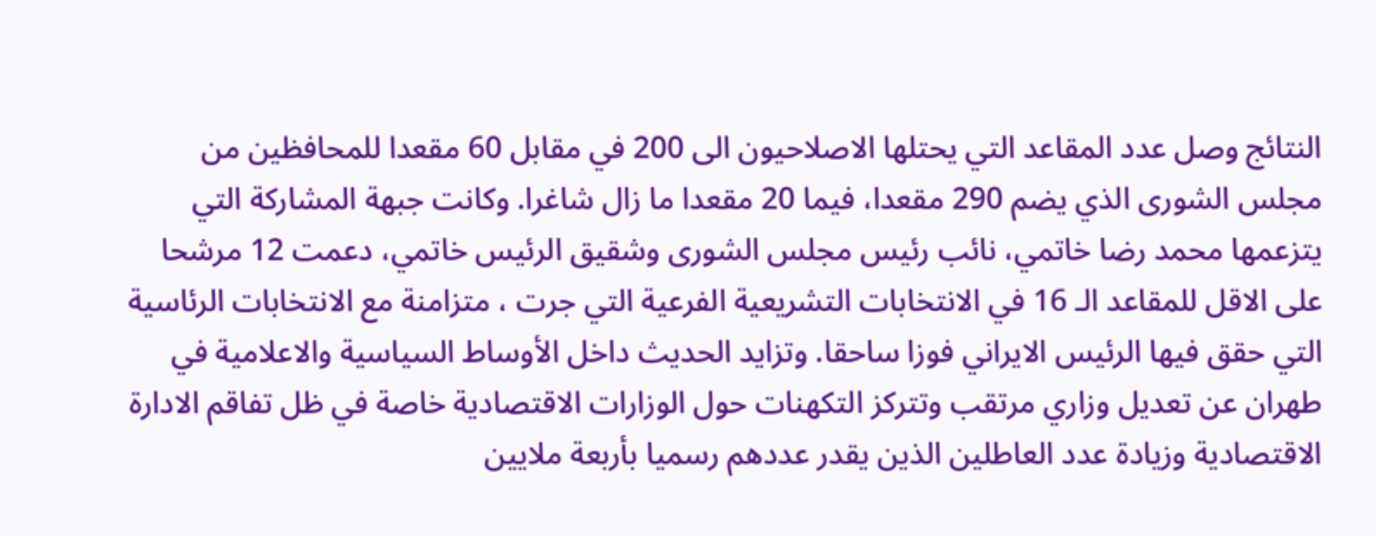النتائج وصل عدد المقاعد التي يحتلها الاصلاحيون الى 200 في مقابل 60 مقعدا للمحافظين من مجلس الشورى الذي يضم 290 مقعدا، فيما 20 مقعدا ما زال شاغرا. وكانت جبهة المشاركة التي يتزعمها محمد رضا خاتمي، نائب رئيس مجلس الشورى وشقيق الرئيس خاتمي، دعمت 12 مرشحا على الاقل للمقاعد الـ 16 في الانتخابات التشريعية الفرعية التي جرت ، متزامنة مع الانتخابات الرئاسية التي حقق فيها الرئيس الايراني فوزا ساحقا. وتزايد الحديث داخل الأوساط السياسية والاعلامية في طهران عن تعديل وزاري مرتقب وتتركز التكهنات حول الوزارات الاقتصادية خاصة في ظل تفاقم الادارة الاقتصادية وزيادة عدد العاطلين الذين يقدر عددهم رسميا بأربعة ملايين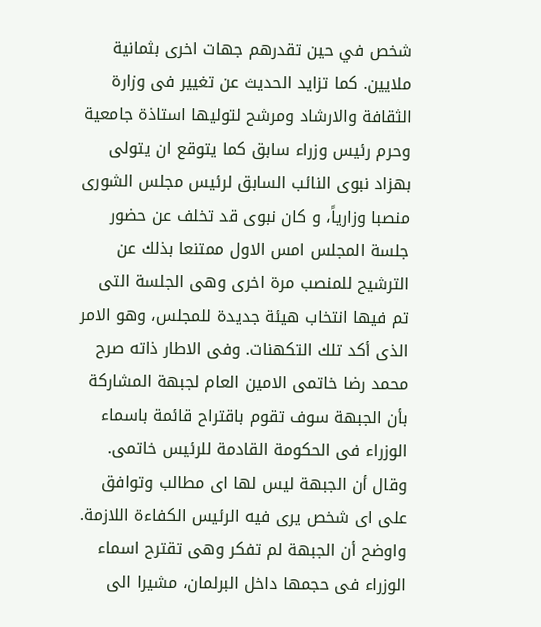شخص في حين تقدرهم جهات اخرى بثمانية ملايين. كما تزايد الحديث عن تغيير فى وزارة الثقافة والارشاد ومرشح لتوليها استاذة جامعية وحرم رئيس وزراء سابق كما يتوقع ان يتولى بهزاد نبوى النائب السابق لرئيس مجلس الشورى منصبا وزارياً، و كان نبوى قد تخلف عن حضور جلسة المجلس امس الاول ممتنعا بذلك عن الترشيح للمنصب مرة اخرى وهى الجلسة التى تم فيها انتخاب هيئة جديدة للمجلس، وهو الامر الذى أكد تلك التكهنات. وفى الاطار ذاته صرح محمد رضا خاتمى الامين العام لجبهة المشاركة بأن الجبهة سوف تقوم باقتراح قائمة باسماء الوزراء فى الحكومة القادمة للرئيس خاتمى. وقال أن الجبهة ليس لها اى مطالب وتوافق على اى شخص يرى فيه الرئيس الكفاءة اللازمة. واوضح أن الجبهة لم تفكر وهى تقترح اسماء الوزراء فى حجمها داخل البرلمان، مشيرا الى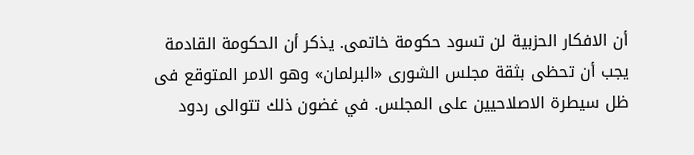أن الافكار الحزبية لن تسود حكومة خاتمى. يذكر أن الحكومة القادمة يجب أن تحظى بثقة مجلس الشورى «البرلمان» وهو الامر المتوقع فى ظل سيطرة الاصلاحيين على المجلس. في غضون ذلك تتوالى ردود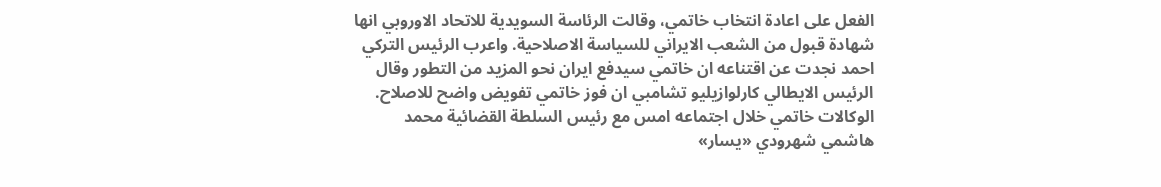الفعل على اعادة انتخاب خاتمي، وقالت الرئاسة السويدية للاتحاد الاوروبي انها شهادة قبول من الشعب الايراني للسياسة الاصلاحية. واعرب الرئيس التركي احمد نجدت عن اقتناعه ان خاتمي سيدفع ايران نحو المزيد من التطور وقال الرئيس الايطالي كارلوازيليو تشامبي ان فوز خاتمي تفويض واضح للاصلاح. الوكالات خاتمي خلال اجتماعه امس مع رئيس السلطة القضائية محمد هاشمي شهرودي «يسار»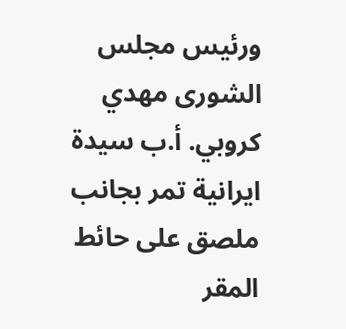ورئيس مجلس الشورى مهدي كروبي. أ.ب سيدة ايرانية تمر بجانب ملصق على حائط المقر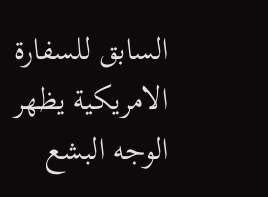السابق للسفارة الامريكية يظهر الوجه البشع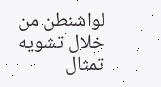لواشنطن من خلال تشويه تمثال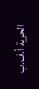الحرية أ.ف.ب